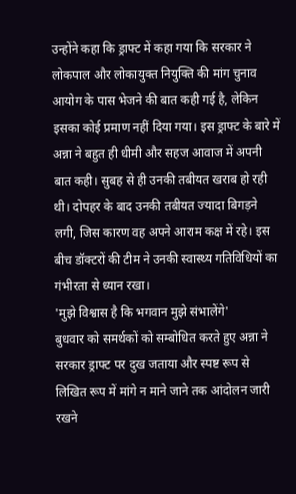उन्होंने कहा कि ड्राफ्ट में कहा गया कि सरकार ने लोकपाल और लोकायुक्त नियुक्ति की मांग चुनाव आयोग के पास भेजने की बात कही गई है, लेकिन इसका कोई प्रमाण नहीं दिया गया। इस ड्राफ्ट के बारे में अन्ना ने बहुत ही धीमी और सहज आवाज में अपनी बात कही। सुबह से ही उनकी तबीयत खराब हो रही थी। दोपहर के बाद उनकी तबीयत ज्यादा बिगड़ने लगी, जिस कारण वह अपने आराम कक्ष में रहे। इस बीच डॉक्टरों की टीम ने उनकी स्वास्थ्य गतिविधियों का गंभीरता से ध्यान रखा।
'मुझे विश्वास है कि भगवान मुझे संभालेंगे'
बुधवार को समर्थकों को सम्बोधित करते हुए अन्ना ने सरकार ड्राफ्ट पर दुख जताया और स्पष्ट रूप से लिखित रूप में मांगे न माने जाने तक आंदोलन जारी रखने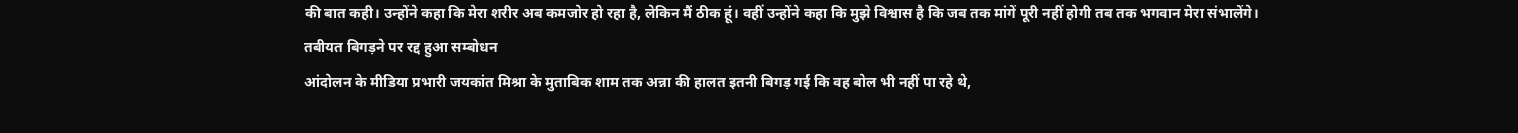की बात कही। उन्होंने कहा कि मेरा शरीर अब कमजोर हो रहा है, लेकिन मैं ठीक हूं। वहीं उन्होंने कहा कि मुझे विश्वास है कि जब तक मांगें पूरी नहीं होगी तब तक भगवान मेरा संभालेंगे।
तबीयत बिगड़ने पर रद्द हुआ सम्बोधन
आंदोलन के मीडिया प्रभारी जयकांत मिश्रा के मुताबिक शाम तक अन्ना की हालत इतनी बिगड़ गई कि वह बोल भी नहीं पा रहे थे,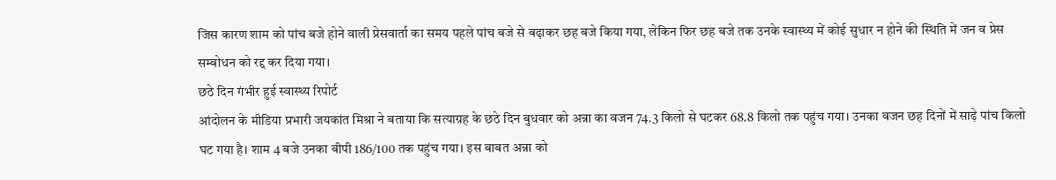जिस कारण शाम को पांच बजे होने वाली प्रेसवार्ता का समय पहले पांच बजे से बढ़ाकर छह बजे किया गया, लेकिन फिर छह बजे तक उनके स्वास्थ्य में कोई सुधार न होने की स्थिति में जन व प्रेस सम्बोधन को रद्द कर दिया गया।
छठे दिन गंभीर हुई स्वास्थ्य रिपोर्ट
आंदोलन के मीडिया प्रभारी जयकांत मिश्रा ने बताया कि सत्याग्रह के छठे दिन बुधवार को अन्ना का वजन 74.3 किलो से घटकर 68.8 किलो तक पहुंच गया। उनका वजन छह दिनों में साढ़े पांच किलो घट गया है। शाम 4 बजे उनका बीपी 186/100 तक पहुंच गया। इस बाबत अन्ना को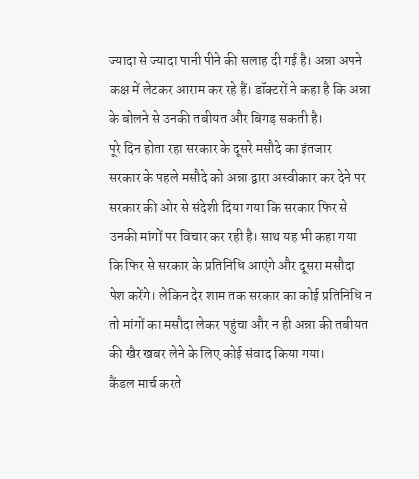ज्यादा से ज्यादा पानी पीने की सलाह दी गई है। अन्ना अपने कक्ष में लेटकर आराम कर रहे हैं। डॉक्टरों ने कहा है कि अन्ना के बोलने से उनकी तबीयत और बिगड़ सकती है।
पूरे दिन होता रहा सरकार के दूसरे मसौदे का इंतजार
सरकार के पहले मसौदे को अन्ना द्वारा अस्वीकार कर देने पर सरकार की ओर से संदेशी दिया गया कि सरकार फिर से उनकी मांगों पर विचार कर रही है। साथ यह भी कहा गया कि फिर से सरकार के प्रतिनिधि आएंगे और दूसरा मसौदा पेश करेंगे। लेकिन देर शाम तक सरकार का कोई प्रतिनिधि न तो मांगों का मसौदा लेकर पहुंचा और न ही अन्ना की तबीयत की खैर खबर लेने के लिए कोई संवाद किया गया।
कैंडल मार्च करते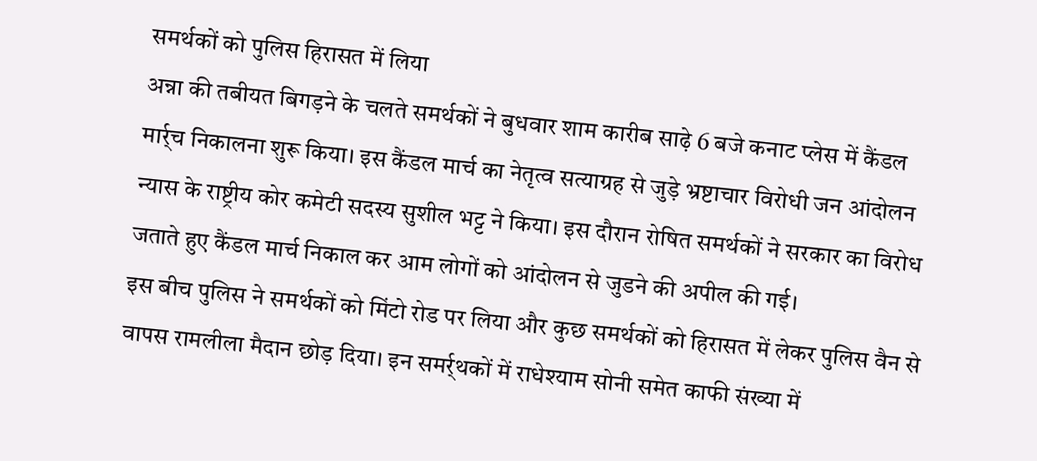समर्थकों को पुलिस हिरासत में लिया
अन्ना की तबीयत बिगड़ने के चलते समर्थकों ने बुधवार शाम कारीब साढ़े 6 बजे कनाट प्लेस में कैंडल मार्र्च निकालना शुरू किया। इस कैंडल मार्च का नेतृत्व सत्याग्रह से जुड़े भ्रष्टाचार विरोधी जन आंदोलन न्यास के राष्ट्रीय कोर कमेटी सदस्य सुशील भट्ट ने किया। इस दौरान रोषित समर्थकों ने सरकार का विरोध जताते हुए कैंडल मार्च निकाल कर आम लोगों को आंदोलन से जुडने की अपील की गई।
इस बीच पुलिस ने समर्थकों को मिंटो रोड पर लिया और कुछ समर्थकों को हिरासत में लेकर पुलिस वैन से वापस रामलीला मैदान छोड़ दिया। इन समर्र्थकों में राधेश्याम सोनी समेत काफी संख्या में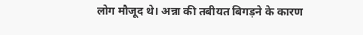लोग मौजूद थे। अन्ना की तबीयत बिगड़ने के कारण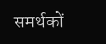समर्थकों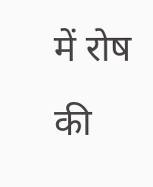में रोष की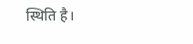स्थिति है।